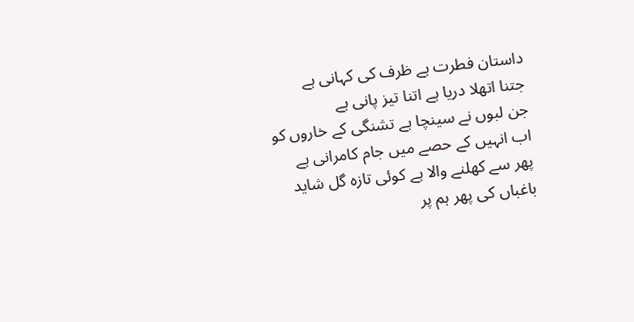داستان فطرت ہے ظرف کی کہانی ہے
جتنا اتھلا دریا ہے اتنا تیز پانی ہے
جن لبوں نے سینچا ہے تشنگی کے خاروں کو
اب انہیں کے حصے میں جام کامرانی ہے
پھر سے کھلنے والا ہے کوئی تازہ گل شاید
باغباں کی پھر ہم پر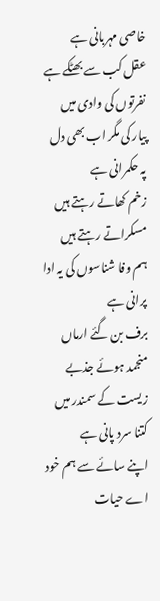خاصی مہربانی ہے
عقل کب سے بھٹکے ہے نفرتوں کی وادی میں
پیار کی مگر اب بھی دل پہ حکمرانی ہے
زخم کھاتے رہتے ہیں مسکراتے رہتے ہیں
ہم وفا شناسوں کی یہ ادا پرانی ہے
برف بن گئے ارماں منجمد ہوئے جذبے
زیست کے سمندر میں کتنا سرد پانی ہے
اپنے سائے سے ہم خود اے حیات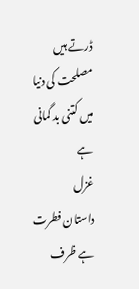ڈرتے ہیں
مصلحت کی دنیا میں کتنی بد گمانی ہے
غزل
داستان فطرت ہے ظرف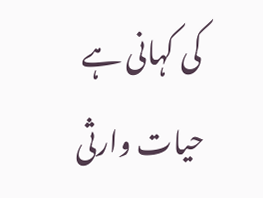کی کہانی ہے
حیات وارثی